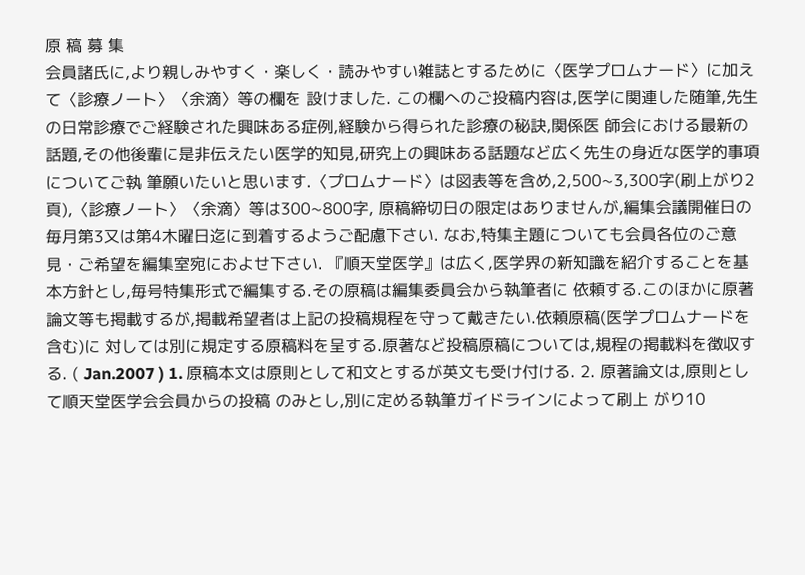原 稿 募 集
会員諸氏に,より親しみやすく・楽しく・読みやすい雑誌とするために〈医学プロムナード〉に加えて〈診療ノート〉〈余滴〉等の欄を 設けました. この欄へのご投稿内容は,医学に関連した随筆,先生の日常診療でご経験された興味ある症例,経験から得られた診療の秘訣,関係医 師会における最新の話題,その他後輩に是非伝えたい医学的知見,研究上の興味ある話題など広く先生の身近な医学的事項についてご執 筆願いたいと思います.〈プロムナード〉は図表等を含め,2,500∼3,300字(刷上がり2頁),〈診療ノート〉〈余滴〉等は300∼800字, 原稿締切日の限定はありませんが,編集会議開催日の毎月第3又は第4木曜日迄に到着するようご配慮下さい. なお,特集主題についても会員各位のご意見・ご希望を編集室宛におよせ下さい. 『順天堂医学』は広く,医学界の新知識を紹介することを基本方針とし,毎号特集形式で編集する.その原稿は編集委員会から執筆者に 依頼する.このほかに原著論文等も掲載するが,掲載希望者は上記の投稿規程を守って戴きたい.依頼原稿(医学プロムナードを含む)に 対しては別に規定する原稿料を呈する.原著など投稿原稿については,規程の掲載料を徴収する. ( Jan.2007 ) 1. 原稿本文は原則として和文とするが英文も受け付ける. 2. 原著論文は,原則として順天堂医学会会員からの投稿 のみとし,別に定める執筆ガイドラインによって刷上 がり10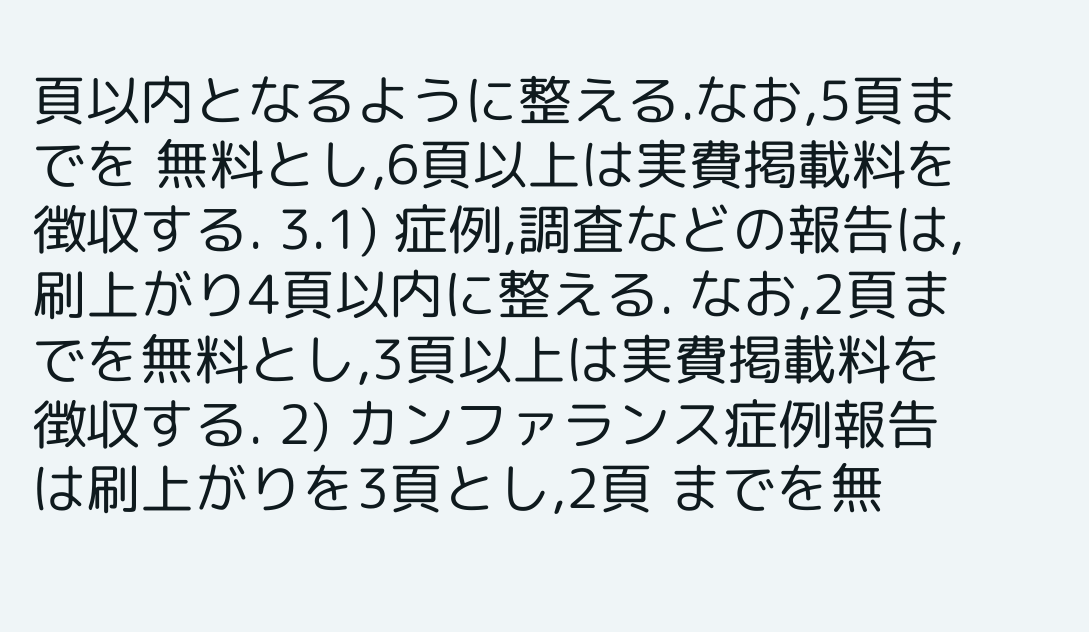頁以内となるように整える.なお,5頁までを 無料とし,6頁以上は実費掲載料を徴収する. 3.1) 症例,調査などの報告は,刷上がり4頁以内に整える. なお,2頁までを無料とし,3頁以上は実費掲載料を 徴収する. 2) カンファランス症例報告は刷上がりを3頁とし,2頁 までを無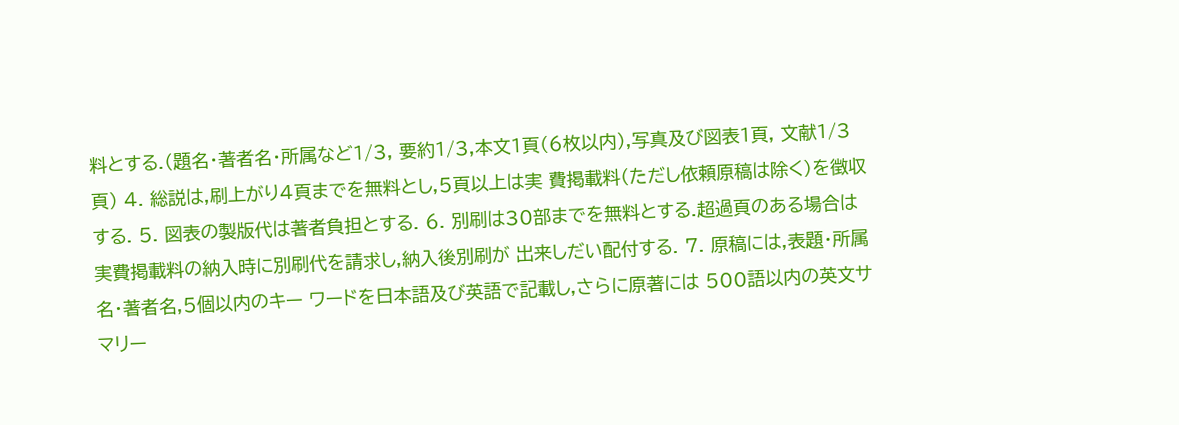料とする.(題名・著者名・所属など1/3, 要約1/3,本文1頁(6枚以内),写真及び図表1頁, 文献1/3頁) 4. 総説は,刷上がり4頁までを無料とし,5頁以上は実 費掲載料(ただし依頼原稿は除く)を徴収する. 5. 図表の製版代は著者負担とする. 6. 別刷は30部までを無料とする.超過頁のある場合は 実費掲載料の納入時に別刷代を請求し,納入後別刷が 出来しだい配付する. 7. 原稿には,表題・所属名・著者名,5個以内のキー ワードを日本語及び英語で記載し,さらに原著には 500語以内の英文サマリー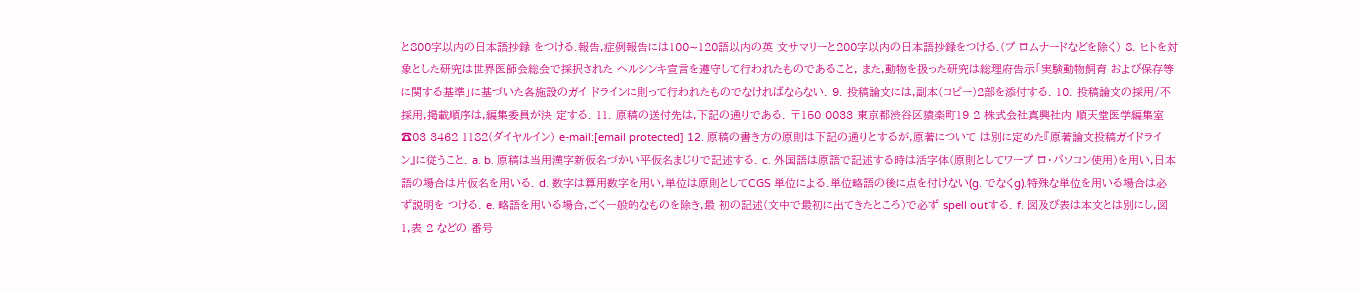と800字以内の日本語抄録 をつける.報告,症例報告には100∼120語以内の英 文サマリーと200字以内の日本語抄録をつける.(プ ロムナードなどを除く) 8. ヒトを対象とした研究は世界医師会総会で採択された ヘルシンキ宣言を遵守して行われたものであること, また,動物を扱った研究は総理府告示「実験動物飼育 および保存等に関する基準」に基づいた各施設のガイ ドラインに則って行われたものでなければならない. 9. 投稿論文には,副本(コピー)2部を添付する. 10. 投稿論文の採用/不採用,掲載順序は,編集委員が決 定する. 11. 原稿の送付先は,下記の通りである. 〒150 0033 東京都渋谷区猿楽町19 2 株式会社真興社内 順天堂医学編集室 ☎03 3462 1182(ダイヤルイン) e-mail:[email protected] 12. 原稿の書き方の原則は下記の通りとするが,原著について は別に定めた『原著論文投稿ガイドライン』に従うこと. a. b. 原稿は当用漢字新仮名づかい平仮名まじりで記述する. c. 外国語は原語で記述する時は活字体(原則としてワープ ロ・パソコン使用)を用い,日本語の場合は片仮名を用いる. d. 数字は算用数字を用い,単位は原則としてCGS 単位による.単位略語の後に点を付けない(g. でなくg).特殊な単位を用いる場合は必ず説明を つける. e. 略語を用いる場合,ごく一般的なものを除き,最 初の記述(文中で最初に出てきたところ)で必ず spell outする. f. 図及び表は本文とは別にし,図 1,表 2 などの 番号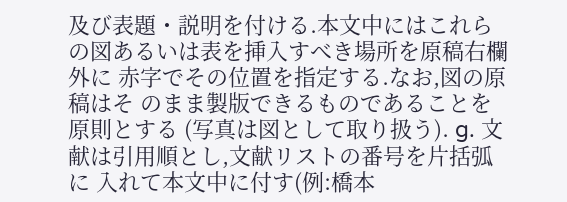及び表題・説明を付ける.本文中にはこれら の図あるいは表を挿入すべき場所を原稿右欄外に 赤字でその位置を指定する.なお,図の原稿はそ のまま製版できるものであることを原則とする (写真は図として取り扱う). g. 文献は引用順とし,文献リストの番号を片括弧に 入れて本文中に付す(例:橋本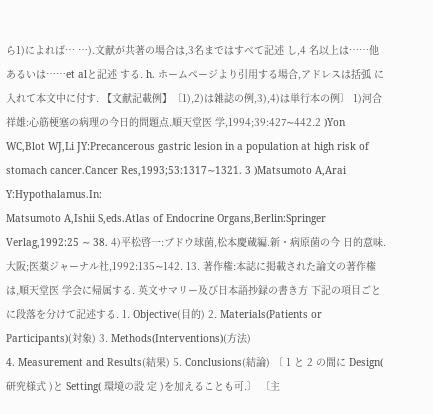ら1)によれば… …).文献が共著の場合は,3名まではすべて記述 し,4 名以上は……他あるいは……et alと記述 する. h. ホームページより引用する場合,アドレスは括弧 に入れて本文中に付す. 【文献記載例】〔1),2)は雑誌の例,3),4)は単行本の例〕 1)河合祥雄:心筋梗塞の病理の今日的問題点.順天堂医 学,1994;39:427∼442.2 )Yon WC,Blot WJ,Li JY:Precancerous gastric lesion in a population at high risk of stomach cancer.Cancer Res,1993;53:1317∼1321. 3 )Matsumoto A,Arai Y:Hypothalamus.In:
Matsumoto A,Ishii S,eds.Atlas of Endocrine Organs,Berlin:Springer Verlag,1992:25 ∼ 38. 4)平松啓一:ブドウ球菌,松本慶蔵編.新・病原菌の今 日的意味.大阪;医薬ジャーナル社,1992:135∼142. 13. 著作権:本誌に掲載された論文の著作権は,順天堂医 学会に帰属する. 英文サマリー及び日本語抄録の書き方 下記の項目ごとに段落を分けて記述する. 1. Objective(目的) 2. Materials(Patients or Participants)(対象) 3. Methods(Interventions)(方法)
4. Measurement and Results(結果) 5. Conclusions(結論) 〔 1 と 2 の間に Design( 研究様式 )と Setting( 環境の設 定 )を加えることも可.〕 〔主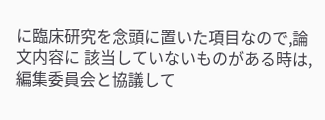に臨床研究を念頭に置いた項目なので,論文内容に 該当していないものがある時は,編集委員会と協議して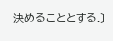決めることとする.〕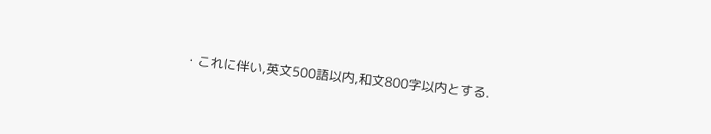・これに伴い,英文500語以内,和文800字以内とする.